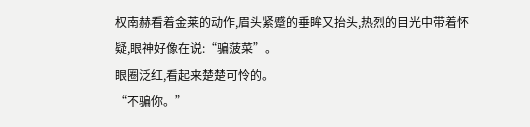权南赫看着金莱的动作,眉头紧蹙的垂眸又抬头,热烈的目光中带着怀疑,眼神好像在说:“骗菠菜”。
眼圈泛红,看起来楚楚可怜的。
“不骗你。”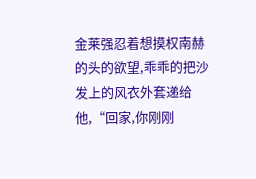金莱强忍着想摸权南赫的头的欲望,乖乖的把沙发上的风衣外套递给他,“回家,你刚刚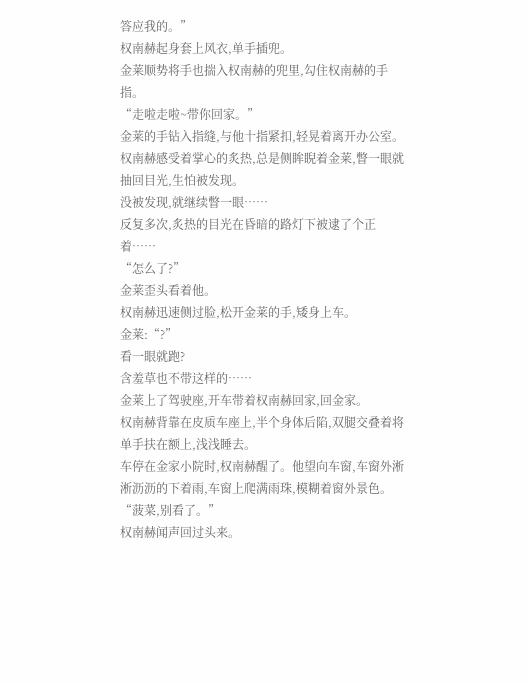答应我的。”
权南赫起身套上风衣,单手插兜。
金莱顺势将手也揣入权南赫的兜里,勾住权南赫的手指。
“走啦走啦~带你回家。”
金莱的手钻入指缝,与他十指紧扣,轻晃着离开办公室。
权南赫感受着掌心的炙热,总是侧眸睨着金莱,瞥一眼就抽回目光,生怕被发现。
没被发现,就继续瞥一眼……
反复多次,炙热的目光在昏暗的路灯下被逮了个正着……
“怎么了?”
金莱歪头看着他。
权南赫迅速侧过脸,松开金莱的手,矮身上车。
金莱:“?”
看一眼就跑?
含羞草也不带这样的……
金莱上了驾驶座,开车带着权南赫回家,回金家。
权南赫背靠在皮质车座上,半个身体后陷,双腿交叠着将单手扶在额上,浅浅睡去。
车停在金家小院时,权南赫醒了。他望向车窗,车窗外淅淅沥沥的下着雨,车窗上爬满雨珠,模糊着窗外景色。
“菠菜,别看了。”
权南赫闻声回过头来。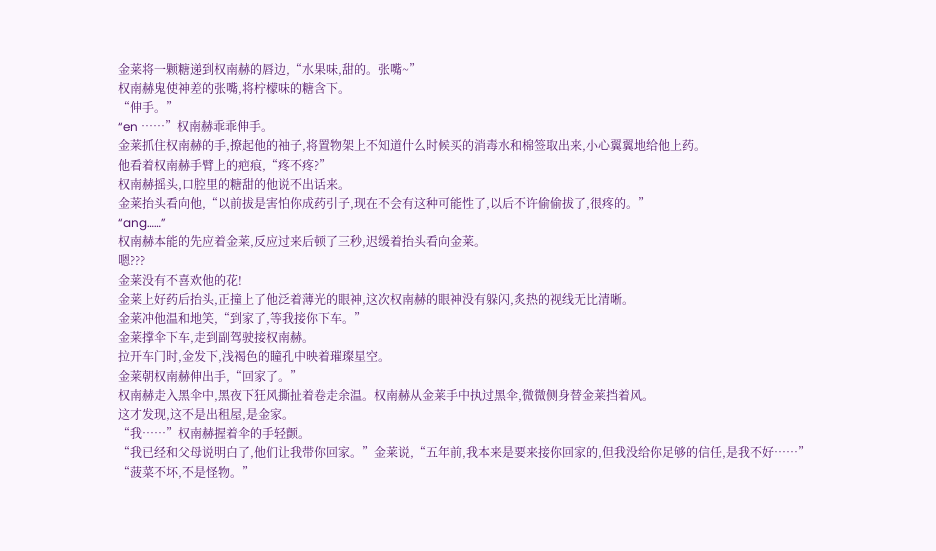金莱将一颗糖递到权南赫的唇边,“水果味,甜的。张嘴~”
权南赫鬼使神差的张嘴,将柠檬味的糖含下。
“伸手。”
“en ……”权南赫乖乖伸手。
金莱抓住权南赫的手,撩起他的袖子,将置物架上不知道什么时候买的消毒水和棉签取出来,小心翼翼地给他上药。
他看着权南赫手臂上的疤痕,“疼不疼?”
权南赫摇头,口腔里的糖甜的他说不出话来。
金莱抬头看向他,“以前拔是害怕你成药引子,现在不会有这种可能性了,以后不许偷偷拔了,很疼的。”
“ang……”
权南赫本能的先应着金莱,反应过来后顿了三秒,迟缓着抬头看向金莱。
嗯???
金莱没有不喜欢他的花!
金莱上好药后抬头,正撞上了他泛着薄光的眼神,这次权南赫的眼神没有躲闪,炙热的视线无比清晰。
金莱冲他温和地笑,“到家了,等我接你下车。”
金莱撑伞下车,走到副驾驶接权南赫。
拉开车门时,金发下,浅褐色的瞳孔中映着璀璨星空。
金莱朝权南赫伸出手,“回家了。”
权南赫走入黑伞中,黑夜下狂风撕扯着卷走余温。权南赫从金莱手中执过黑伞,微微侧身替金莱挡着风。
这才发现,这不是出租屋,是金家。
“我……”权南赫握着伞的手轻颤。
“我已经和父母说明白了,他们让我带你回家。”金莱说,“五年前,我本来是要来接你回家的,但我没给你足够的信任,是我不好……”
“菠菜不坏,不是怪物。”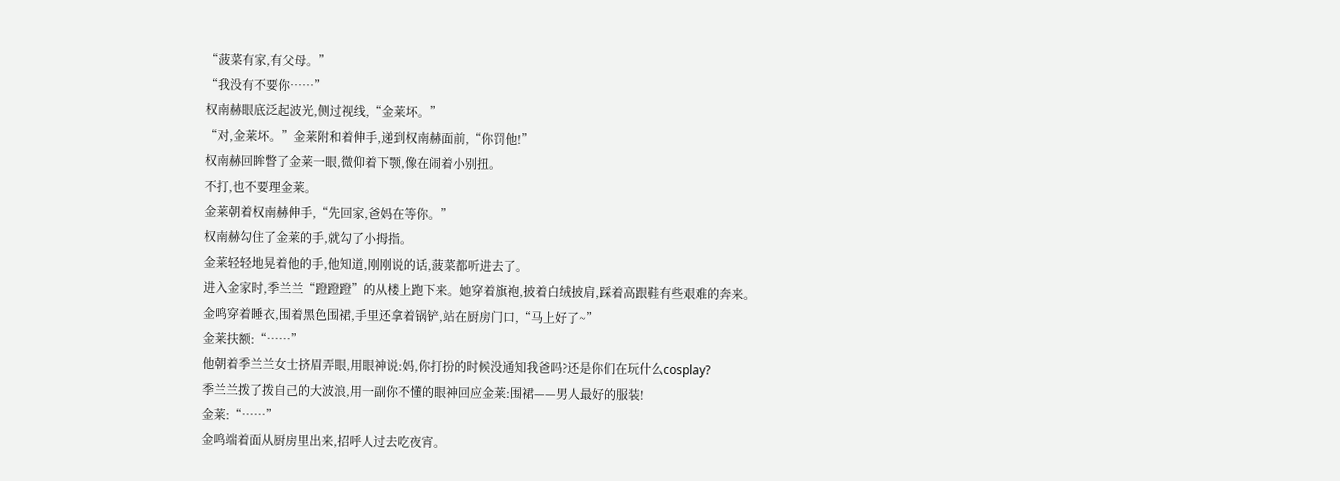“菠菜有家,有父母。”
“我没有不要你……”
权南赫眼底泛起波光,侧过视线,“金莱坏。”
“对,金莱坏。”金莱附和着伸手,递到权南赫面前,“你罚他!”
权南赫回眸瞥了金莱一眼,微仰着下颚,像在闹着小别扭。
不打,也不要理金莱。
金莱朝着权南赫伸手,“先回家,爸妈在等你。”
权南赫勾住了金莱的手,就勾了小拇指。
金莱轻轻地晃着他的手,他知道,刚刚说的话,菠菜都听进去了。
进入金家时,季兰兰“蹬蹬蹬”的从楼上跑下来。她穿着旗袍,披着白绒披肩,踩着高跟鞋有些艰难的奔来。
金鸣穿着睡衣,围着黑色围裙,手里还拿着锅铲,站在厨房门口,“马上好了~”
金莱扶额:“……”
他朝着季兰兰女士挤眉弄眼,用眼神说:妈,你打扮的时候没通知我爸吗?还是你们在玩什么cosplay?
季兰兰拨了拨自己的大波浪,用一副你不懂的眼神回应金莱:围裙——男人最好的服装!
金莱:“……”
金鸣端着面从厨房里出来,招呼人过去吃夜宵。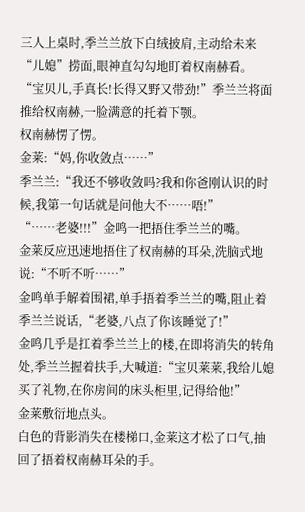三人上桌时,季兰兰放下白绒披肩,主动给未来“儿媳”捞面,眼神直勾勾地盯着权南赫看。
“宝贝儿,手真长!长得又野又带劲!”季兰兰将面推给权南赫,一脸满意的托着下颚。
权南赫愣了愣。
金莱:“妈,你收敛点……”
季兰兰:“我还不够收敛吗?我和你爸刚认识的时候,我第一句话就是问他大不……唔!”
“……老婆!!!”金鸣一把捂住季兰兰的嘴。
金莱反应迅速地捂住了权南赫的耳朵,洗脑式地说:“不听不听……”
金鸣单手解着围裙,单手捂着季兰兰的嘴,阻止着季兰兰说话,“老婆,八点了你该睡觉了!”
金鸣几乎是扛着季兰兰上的楼,在即将消失的转角处,季兰兰握着扶手,大喊道:“宝贝莱莱,我给儿媳买了礼物,在你房间的床头柜里,记得给他!”
金莱敷衍地点头。
白色的背影消失在楼梯口,金莱这才松了口气,抽回了捂着权南赫耳朵的手。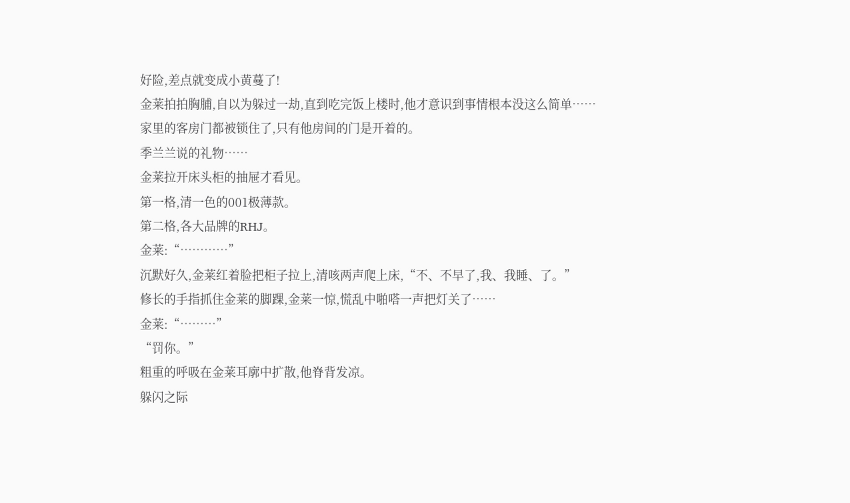好险,差点就变成小黄蔓了!
金莱拍拍胸脯,自以为躲过一劫,直到吃完饭上楼时,他才意识到事情根本没这么简单……
家里的客房门都被锁住了,只有他房间的门是开着的。
季兰兰说的礼物……
金莱拉开床头柜的抽屉才看见。
第一格,清一色的001极薄款。
第二格,各大品牌的RHJ。
金莱:“…………”
沉默好久,金莱红着脸把柜子拉上,清咳两声爬上床,“不、不早了,我、我睡、了。”
修长的手指抓住金莱的脚踝,金莱一惊,慌乱中啪嗒一声把灯关了……
金莱:“………”
“罚你。”
粗重的呼吸在金莱耳廓中扩散,他脊背发凉。
躲闪之际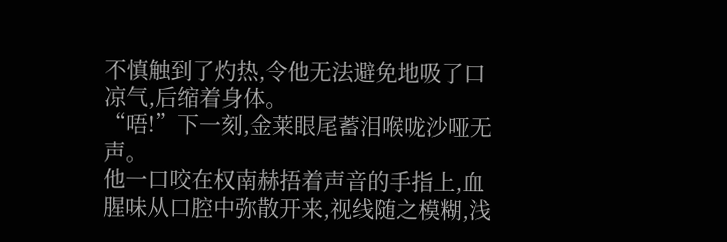不慎触到了灼热,令他无法避免地吸了口凉气,后缩着身体。
“唔!”下一刻,金莱眼尾蓄泪喉咙沙哑无声。
他一口咬在权南赫捂着声音的手指上,血腥味从口腔中弥散开来,视线随之模糊,浅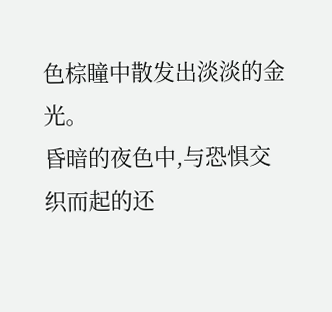色棕瞳中散发出淡淡的金光。
昏暗的夜色中,与恐惧交织而起的还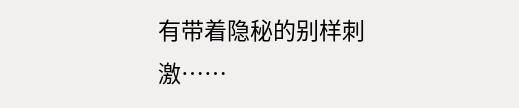有带着隐秘的别样刺激……